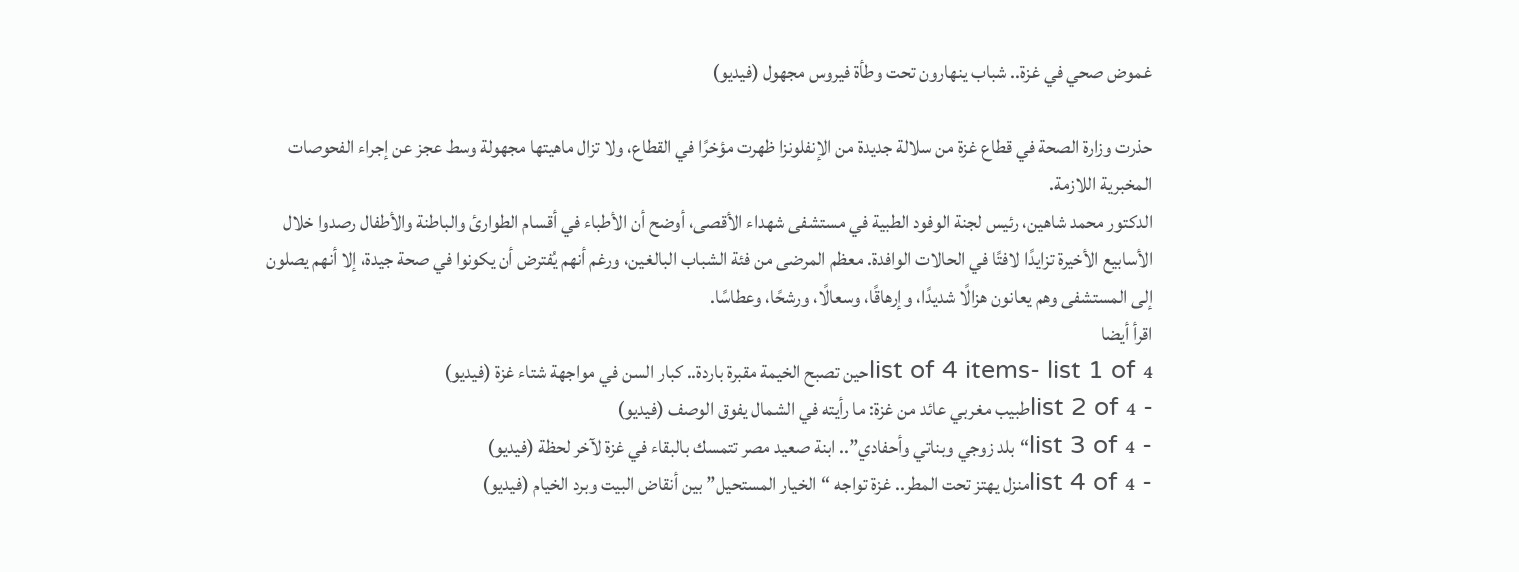غموض صحي في غزة.. شباب ينهارون تحت وطأة فيروس مجهول (فيديو)

حذرت وزارة الصحة في قطاع غزة من سلالة جديدة من الإنفلونزا ظهرت مؤخرًا في القطاع، ولا تزال ماهيتها مجهولة وسط عجز عن إجراء الفحوصات المخبرية اللازمة.
الدكتور محمد شاهين، رئيس لجنة الوفود الطبية في مستشفى شهداء الأقصى، أوضح أن الأطباء في أقسام الطوارئ والباطنة والأطفال رصدوا خلال الأسابيع الأخيرة تزايدًا لافتًا في الحالات الوافدة. معظم المرضى من فئة الشباب البالغين، ورغم أنهم يُفترض أن يكونوا في صحة جيدة، إلا أنهم يصلون إلى المستشفى وهم يعانون هزالًا شديدًا، وإرهاقًا، وسعالًا، ورشحًا، وعطاسًا.
اقرأ أيضا
list of 4 items- list 1 of 4حين تصبح الخيمة مقبرة باردة.. كبار السن في مواجهة شتاء غزة (فيديو)
- list 2 of 4طبيب مغربي عائد من غزة: ما رأيته في الشمال يفوق الوصف (فيديو)
- list 3 of 4“بلد زوجي وبناتي وأحفادي”.. ابنة صعيد مصر تتمسك بالبقاء في غزة لآخر لحظة (فيديو)
- list 4 of 4منزل يهتز تحت المطر.. غزة تواجه “الخيار المستحيل” بين أنقاض البيت وبرد الخيام (فيديو)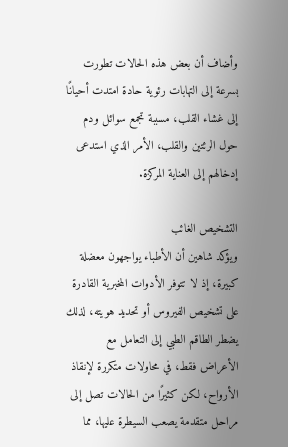وأضاف أن بعض هذه الحالات تطورت بسرعة إلى التهابات رئوية حادة امتدت أحيانًا إلى غشاء القلب، مسببة تجمع سوائل ودم حول الرئتين والقلب، الأمر الذي استدعى إدخالهم إلى العناية المركزة.

التشخيص الغائب
ويؤكد شاهين أن الأطباء يواجهون معضلة كبيرة، إذ لا تتوفر الأدوات المخبرية القادرة على تشخيص الفيروس أو تحديد هويته، لذلك يضطر الطاقم الطبي إلى التعامل مع الأعراض فقط، في محاولات متكررة لإنقاذ الأرواح، لكن كثيرًا من الحالات تصل إلى مراحل متقدمة يصعب السيطرة عليها، مما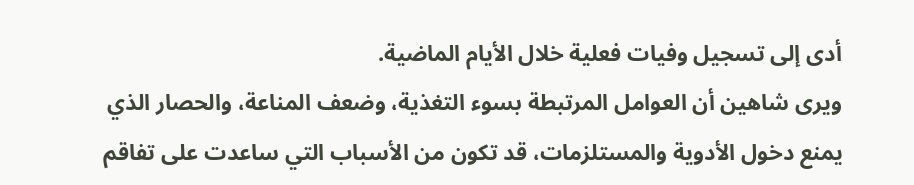أدى إلى تسجيل وفيات فعلية خلال الأيام الماضية.
ويرى شاهين أن العوامل المرتبطة بسوء التغذية، وضعف المناعة، والحصار الذي يمنع دخول الأدوية والمستلزمات، قد تكون من الأسباب التي ساعدت على تفاقم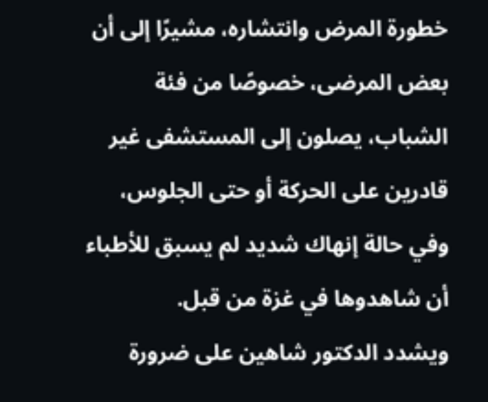خطورة المرض وانتشاره، مشيرًا إلى أن بعض المرضى، خصوصًا من فئة الشباب، يصلون إلى المستشفى غير قادرين على الحركة أو حتى الجلوس، وفي حالة إنهاك شديد لم يسبق للأطباء أن شاهدوها في غزة من قبل.
ويشدد الدكتور شاهين على ضرورة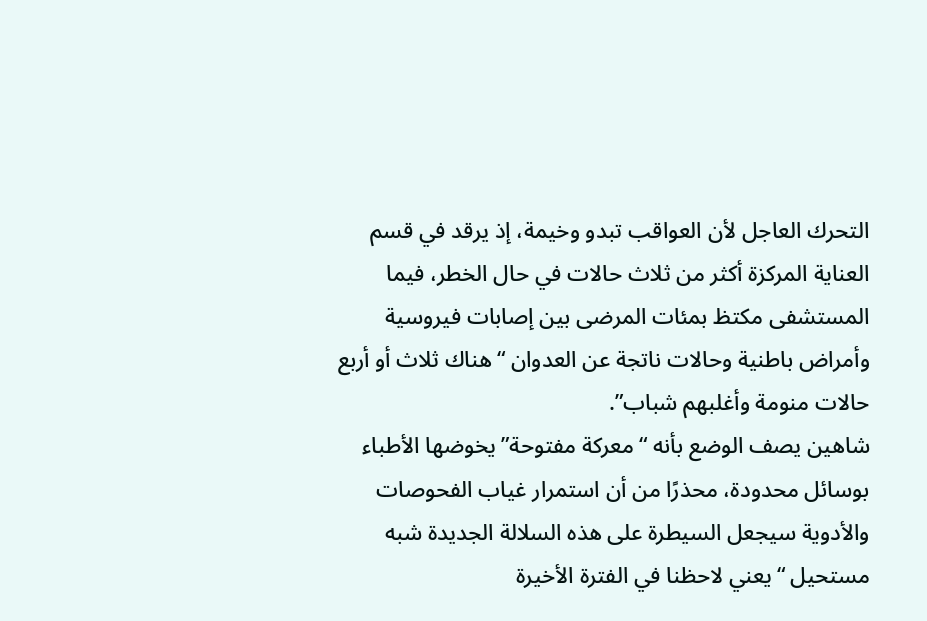التحرك العاجل لأن العواقب تبدو وخيمة، إذ يرقد في قسم العناية المركزة أكثر من ثلاث حالات في حال الخطر، فيما المستشفى مكتظ بمئات المرضى بين إصابات فيروسية وأمراض باطنية وحالات ناتجة عن العدوان “هناك ثلاث أو أربع حالات منومة وأغلبهم شباب”.
شاهين يصف الوضع بأنه “معركة مفتوحة” يخوضها الأطباء بوسائل محدودة، محذرًا من أن استمرار غياب الفحوصات والأدوية سيجعل السيطرة على هذه السلالة الجديدة شبه مستحيل “يعني لاحظنا في الفترة الأخيرة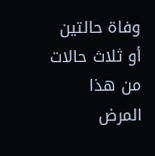وفاة حالتين أو ثلاث حالات من هذا المرض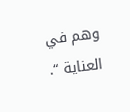وهم في العناية “.